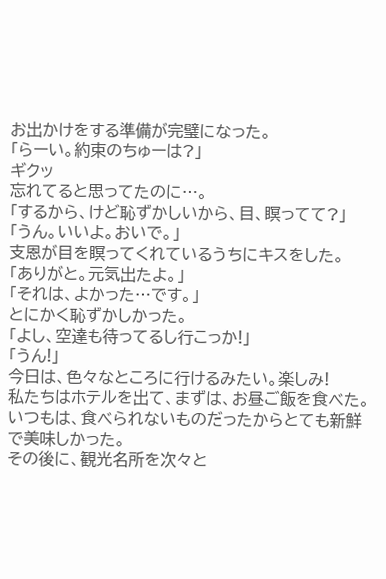お出かけをする準備が完璧になった。
「らーい。約束のちゅーは?」
ギクッ
忘れてると思ってたのに…。
「するから、けど恥ずかしいから、目、瞑ってて?」
「うん。いいよ。おいで。」
支恩が目を瞑ってくれているうちにキスをした。
「ありがと。元気出たよ。」
「それは、よかった…です。」
とにかく恥ずかしかった。
「よし、空達も待ってるし行こっか!」
「うん!」
今日は、色々なところに行けるみたい。楽しみ!
私たちはホテルを出て、まずは、お昼ご飯を食べた。
いつもは、食べられないものだったからとても新鮮で美味しかった。
その後に、観光名所を次々と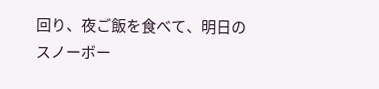回り、夜ご飯を食べて、明日のスノーボー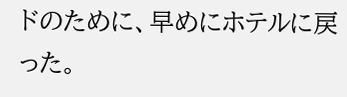ドのために、早めにホテルに戻った。